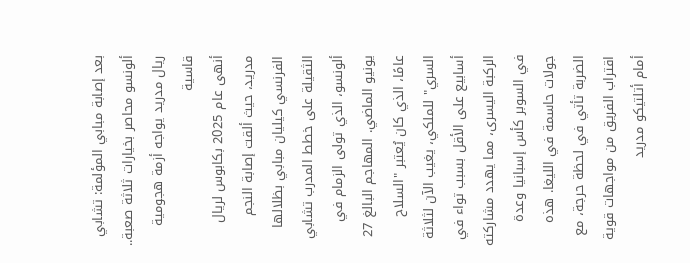بعد إصابة مبابي المؤلمة: تشابي ألونسو محاصر بخيارات ثلاثة صعبة.. ريال مدريد يواجه أزمة هجومية قاسية
أنهى عام 2025 بكابوس لريال مدريد، حيث ألقت إصابة النجم الفرنسي كيليان مبابي بظلالها الثقيلة على خطط المدرب تشابي ألونسو، الذي تولى الزمام في يونيو الماضي. المهاجم البالغ 27 عامًا، الذي كان يُعتبر "السلاح السري" للملكي، يغيب الآن لثلاثة أسابيع على الأقل بسبب تواء في الركبة اليسرى، مما يهدد مشاركته في السوبر كأس إسبانيا وعدة جولات حاسمة في الليغا. هذه الضربة تأتي في لحظة حرجة، مع اقتراب الفريق من مواجهات قوية أمام أتلتيكو مدريد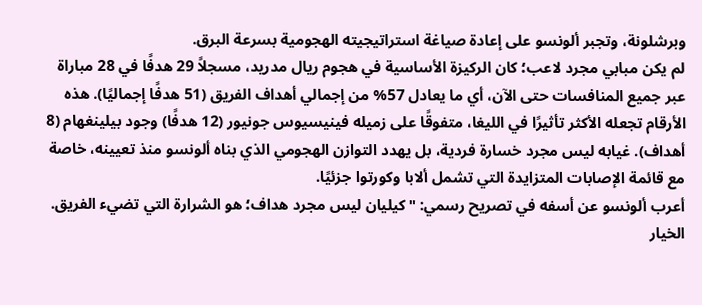وبرشلونة، وتجبر ألونسو على إعادة صياغة استراتيجيته الهجومية بسرعة البرق.
لم يكن مبابي مجرد لاعب؛ كان الركيزة الأساسية في هجوم ريال مدريد، مسجلاً 29 هدفًا في 28 مباراة عبر جميع المنافسات حتى الآن، أي ما يعادل 57% من إجمالي أهداف الفريق (51 هدفًا إجماليًا). هذه الأرقام تجعله الأكثر تأثيرًا في الليغا، متفوقًا على زميله فينيسيوس جونيور (12 هدفًا) وجود بيلينغهام (8 أهداف). غيابه ليس مجرد خسارة فردية، بل يهدد التوازن الهجومي الذي بناه ألونسو منذ تعيينه، خاصة مع قائمة الإصابات المتزايدة التي تشمل ألابا وكورتوا جزئيًا.
أعرب ألونسو عن أسفه في تصريح رسمي: "كيليان ليس مجرد هداف؛ هو الشرارة التي تضيء الفريق.
الخيار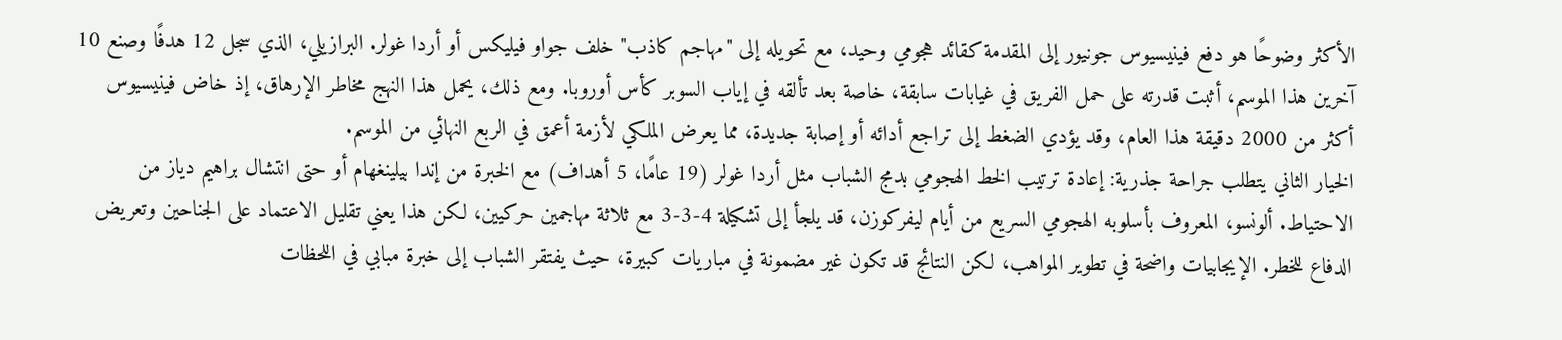الأكثر وضوحًا هو دفع فينيسيوس جونيور إلى المقدمة كقائد هجومي وحيد، مع تحويله إلى "مهاجم كاذب" خلف جواو فيليكس أو أردا غولر. البرازيلي، الذي سجل 12 هدفًا وصنع 10 آخرين هذا الموسم، أثبت قدرته على حمل الفريق في غيابات سابقة، خاصة بعد تألقه في إياب السوبر كأس أوروبا. ومع ذلك، يحمل هذا النهج مخاطر الإرهاق، إذ خاض فينيسيوس أكثر من 2000 دقيقة هذا العام، وقد يؤدي الضغط إلى تراجع أدائه أو إصابة جديدة، مما يعرض الملكي لأزمة أعمق في الربع النهائي من الموسم.
الخيار الثاني يتطلب جراحة جذرية: إعادة ترتيب الخط الهجومي بدمج الشباب مثل أردا غولر (19 عامًا، 5 أهداف) مع الخبرة من إندا بيلينغهام أو حتى انتشال براهيم دياز من الاحتياط. ألونسو، المعروف بأسلوبه الهجومي السريع من أيام ليفركوزن، قد يلجأ إلى تشكيلة 4-3-3 مع ثلاثة مهاجمين حركيين، لكن هذا يعني تقليل الاعتماد على الجناحين وتعريض الدفاع للخطر. الإيجابيات واضحة في تطوير المواهب، لكن النتائج قد تكون غير مضمونة في مباريات كبيرة، حيث يفتقر الشباب إلى خبرة مبابي في اللحظات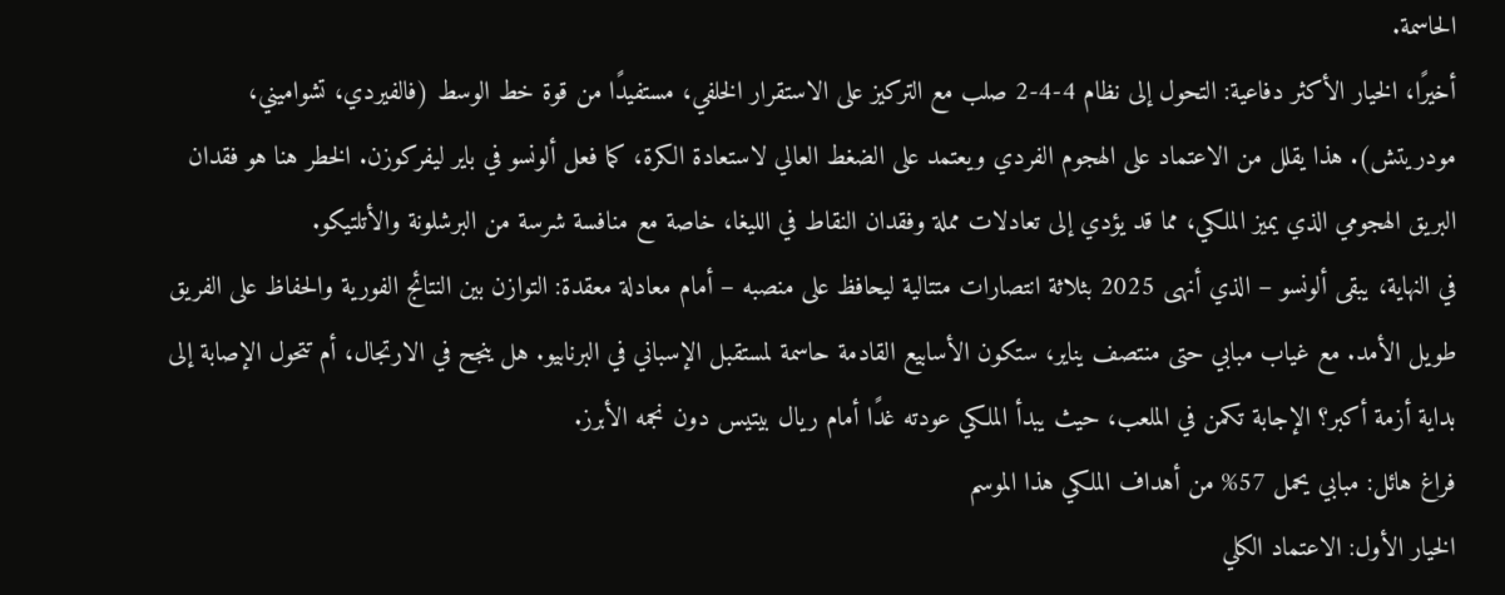الحاسمة.
أخيرًا، الخيار الأكثر دفاعية: التحول إلى نظام 4-4-2 صلب مع التركيز على الاستقرار الخلفي، مستفيدًا من قوة خط الوسط (فالفيردي، تشواميني، مودريتش). هذا يقلل من الاعتماد على الهجوم الفردي ويعتمد على الضغط العالي لاستعادة الكرة، كما فعل ألونسو في باير ليفركوزن. الخطر هنا هو فقدان البريق الهجومي الذي يميز الملكي، مما قد يؤدي إلى تعادلات مملة وفقدان النقاط في الليغا، خاصة مع منافسة شرسة من البرشلونة والأتلتيكو.
في النهاية، يبقى ألونسو – الذي أنهى 2025 بثلاثة انتصارات متتالية ليحافظ على منصبه – أمام معادلة معقدة: التوازن بين النتائج الفورية والحفاظ على الفريق طويل الأمد. مع غياب مبابي حتى منتصف يناير، ستكون الأسابيع القادمة حاسمة لمستقبل الإسباني في البرنابيو. هل ينجح في الارتجال، أم تتحول الإصابة إلى بداية أزمة أكبر؟ الإجابة تكمن في الملعب، حيث يبدأ الملكي عودته غدًا أمام ريال بيتيس دون نجمه الأبرز.
فراغ هائل: مبابي يحمل 57% من أهداف الملكي هذا الموسم
الخيار الأول: الاعتماد الكلي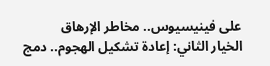على فينيسيوس.. مخاطر الإرهاق
الخيار الثاني: إعادة تشكيل الهجوم.. دمج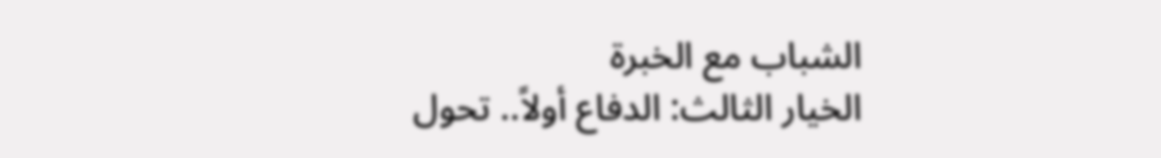الشباب مع الخبرة
الخيار الثالث: الدفاع أولاً.. تحول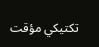تكتيكي مؤقت